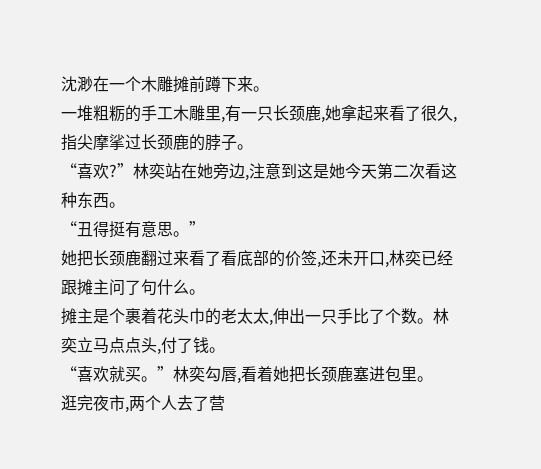沈渺在一个木雕摊前蹲下来。
一堆粗粝的手工木雕里,有一只长颈鹿,她拿起来看了很久,指尖摩挲过长颈鹿的脖子。
“喜欢?”林奕站在她旁边,注意到这是她今天第二次看这种东西。
“丑得挺有意思。”
她把长颈鹿翻过来看了看底部的价签,还未开口,林奕已经跟摊主问了句什么。
摊主是个裹着花头巾的老太太,伸出一只手比了个数。林奕立马点点头,付了钱。
“喜欢就买。”林奕勾唇,看着她把长颈鹿塞进包里。
逛完夜市,两个人去了营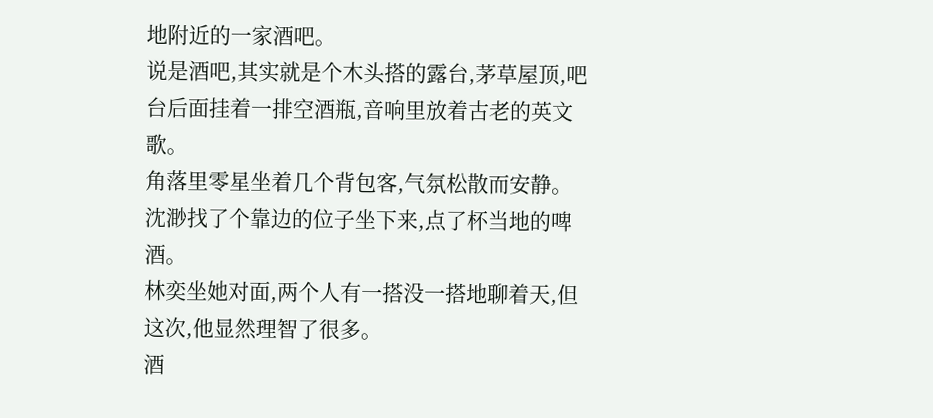地附近的一家酒吧。
说是酒吧,其实就是个木头搭的露台,茅草屋顶,吧台后面挂着一排空酒瓶,音响里放着古老的英文歌。
角落里零星坐着几个背包客,气氛松散而安静。
沈渺找了个靠边的位子坐下来,点了杯当地的啤酒。
林奕坐她对面,两个人有一搭没一搭地聊着天,但这次,他显然理智了很多。
酒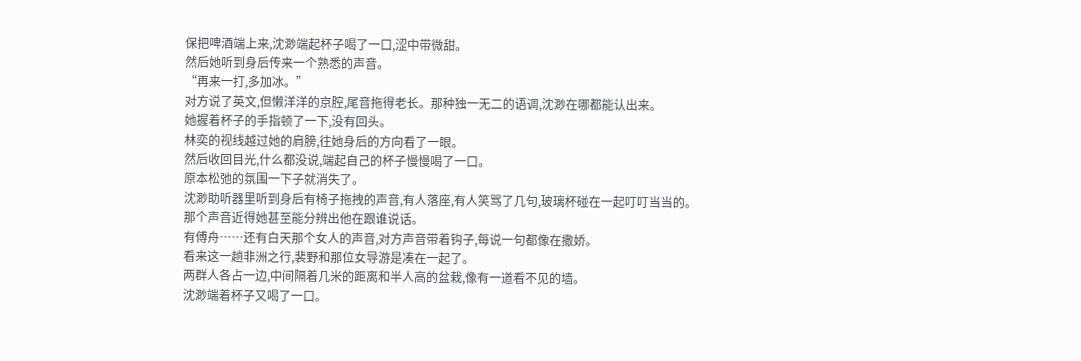保把啤酒端上来,沈渺端起杯子喝了一口,涩中带微甜。
然后她听到身后传来一个熟悉的声音。
“再来一打,多加冰。”
对方说了英文,但懒洋洋的京腔,尾音拖得老长。那种独一无二的语调,沈渺在哪都能认出来。
她握着杯子的手指顿了一下,没有回头。
林奕的视线越过她的肩膀,往她身后的方向看了一眼。
然后收回目光,什么都没说,端起自己的杯子慢慢喝了一口。
原本松弛的氛围一下子就消失了。
沈渺助听器里听到身后有椅子拖拽的声音,有人落座,有人笑骂了几句,玻璃杯碰在一起叮叮当当的。
那个声音近得她甚至能分辨出他在跟谁说话。
有傅舟……还有白天那个女人的声音,对方声音带着钩子,每说一句都像在撒娇。
看来这一趟非洲之行,裴野和那位女导游是凑在一起了。
两群人各占一边,中间隔着几米的距离和半人高的盆栽,像有一道看不见的墙。
沈渺端着杯子又喝了一口。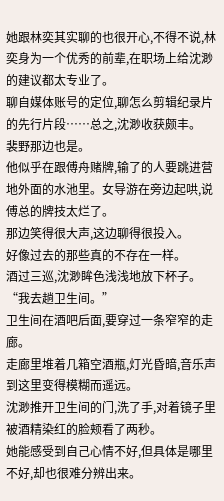她跟林奕其实聊的也很开心,不得不说,林奕身为一个优秀的前辈,在职场上给沈渺的建议都太专业了。
聊自媒体账号的定位,聊怎么剪辑纪录片的先行片段……总之,沈渺收获颇丰。
裴野那边也是。
他似乎在跟傅舟赌牌,输了的人要跳进营地外面的水池里。女导游在旁边起哄,说傅总的牌技太烂了。
那边笑得很大声,这边聊得很投入。
好像过去的那些真的不存在一样。
酒过三巡,沈渺眸色浅浅地放下杯子。
“我去趟卫生间。”
卫生间在酒吧后面,要穿过一条窄窄的走廊。
走廊里堆着几箱空酒瓶,灯光昏暗,音乐声到这里变得模糊而遥远。
沈渺推开卫生间的门,洗了手,对着镜子里被酒精染红的脸颊看了两秒。
她能感受到自己心情不好,但具体是哪里不好,却也很难分辨出来。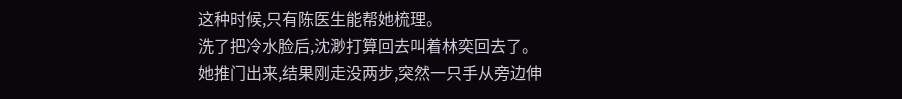这种时候,只有陈医生能帮她梳理。
洗了把冷水脸后,沈渺打算回去叫着林奕回去了。
她推门出来,结果刚走没两步,突然一只手从旁边伸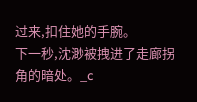过来,扣住她的手腕。
下一秒,沈渺被拽进了走廊拐角的暗处。_c